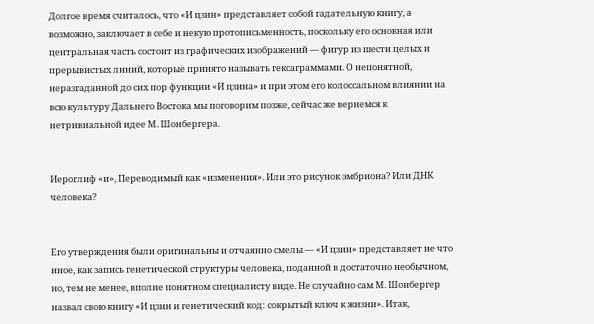Долгое время считалось, что «И цзин» представляет собой гадательную книгу, а возможно, заключает в себе и некую протописьменность, поскольку его основная или центральная часть состоит из графических изображений — фигур из шести целых и прерывистых линий, которые принято называть гексаграммами. О непонятной, неразгаданной до сих пор функции «И цзина» и при этом его колоссальном влиянии на всю культуру Дальнего Востока мы поговорим позже, сейчас же вернемся к нетривиальной идее М. Шонбергера.


Иероглиф «и», Переводимый как «изменения». Или это рисунок эмбриона? Или ДНК человека?


Его утверждения были оригинальны и отчаянно смелы — «И цзин» представляет не что иное, как запись генетической структуры человека, поданной в достаточно необычном, но, тем не менее, вполне понятном специалисту виде. Не случайно сам М. Шонбергер назвал свою книгу «И цзин и генетический код: сокрытый ключ к жизни». Итак,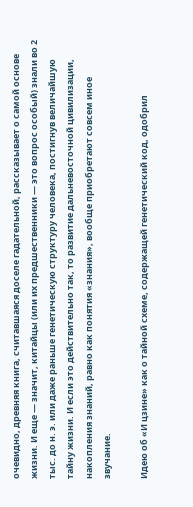очевидно, древняя книга, считавшаяся доселе гадательной, рассказывает о самой основе жизни. И еще — значит, китайцы (или их предшественники — это вопрос особый) знали во 2 тыс. до н. э. или даже раньше генетическую структуру человека, постигнув величайшую тайну жизни. И если это действительно так, то развитие дальневосточной цивилизации, накопления знаний, равно как понятия «знания», вообще приобретают совсем иное звучание.

Идею об «И цзине» как о тайной схеме, содержащей генетический код, одобрил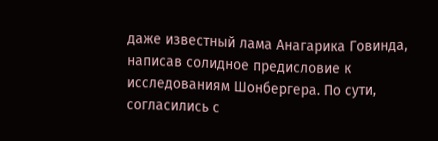даже известный лама Анагарика Говинда, написав солидное предисловие к исследованиям Шонбергера. По сути, согласились с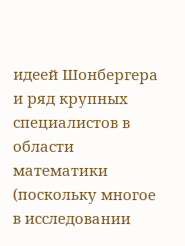идеей Шонбергера и ряд крупных специалистов в области математики (поскольку многое в исследовании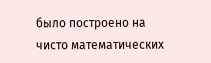было построено на чисто математических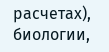расчетах), биологии,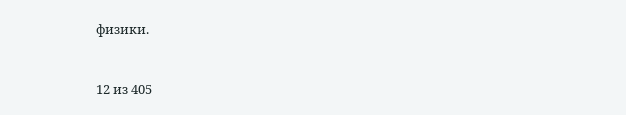физики.



12 из 405